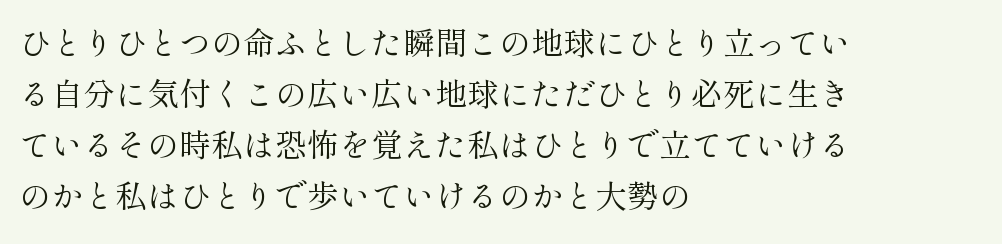ひとりひとつの命ふとした瞬間この地球にひとり立っている自分に気付くこの広い広い地球にただひとり必死に生きているその時私は恐怖を覚えた私はひとりで立てていけるのかと私はひとりで歩いていけるのかと大勢の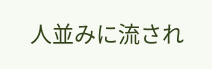人並みに流され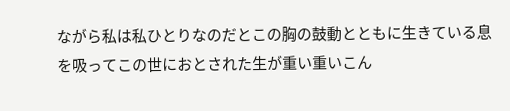ながら私は私ひとりなのだとこの胸の鼓動とともに生きている息を吸ってこの世におとされた生が重い重いこん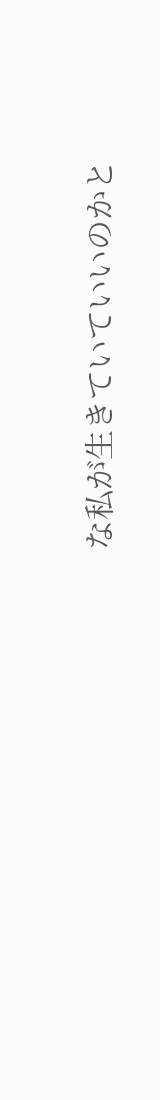な私が生きていていいのかと